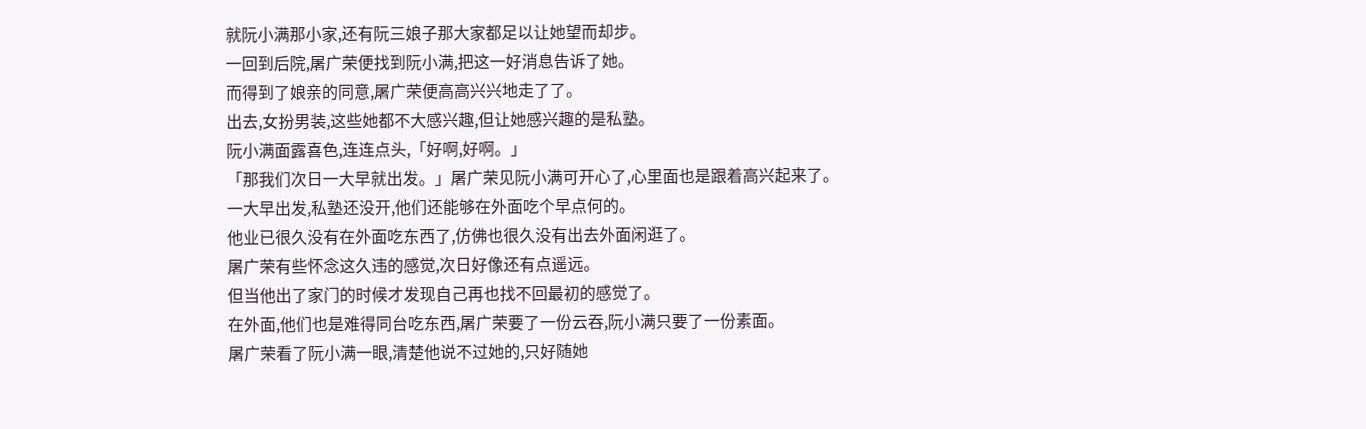就阮小满那小家,还有阮三娘子那大家都足以让她望而却步。
一回到后院,屠广荣便找到阮小满,把这一好消息告诉了她。
而得到了娘亲的同意,屠广荣便高高兴兴地走了了。
出去,女扮男装,这些她都不大感兴趣,但让她感兴趣的是私塾。
阮小满面露喜色,连连点头,「好啊,好啊。」
「那我们次日一大早就出发。」屠广荣见阮小满可开心了,心里面也是跟着高兴起来了。
一大早出发,私塾还没开,他们还能够在外面吃个早点何的。
他业已很久没有在外面吃东西了,仿佛也很久没有出去外面闲逛了。
屠广荣有些怀念这久违的感觉,次日好像还有点遥远。
但当他出了家门的时候才发现自己再也找不回最初的感觉了。
在外面,他们也是难得同台吃东西,屠广荣要了一份云吞,阮小满只要了一份素面。
屠广荣看了阮小满一眼,清楚他说不过她的,只好随她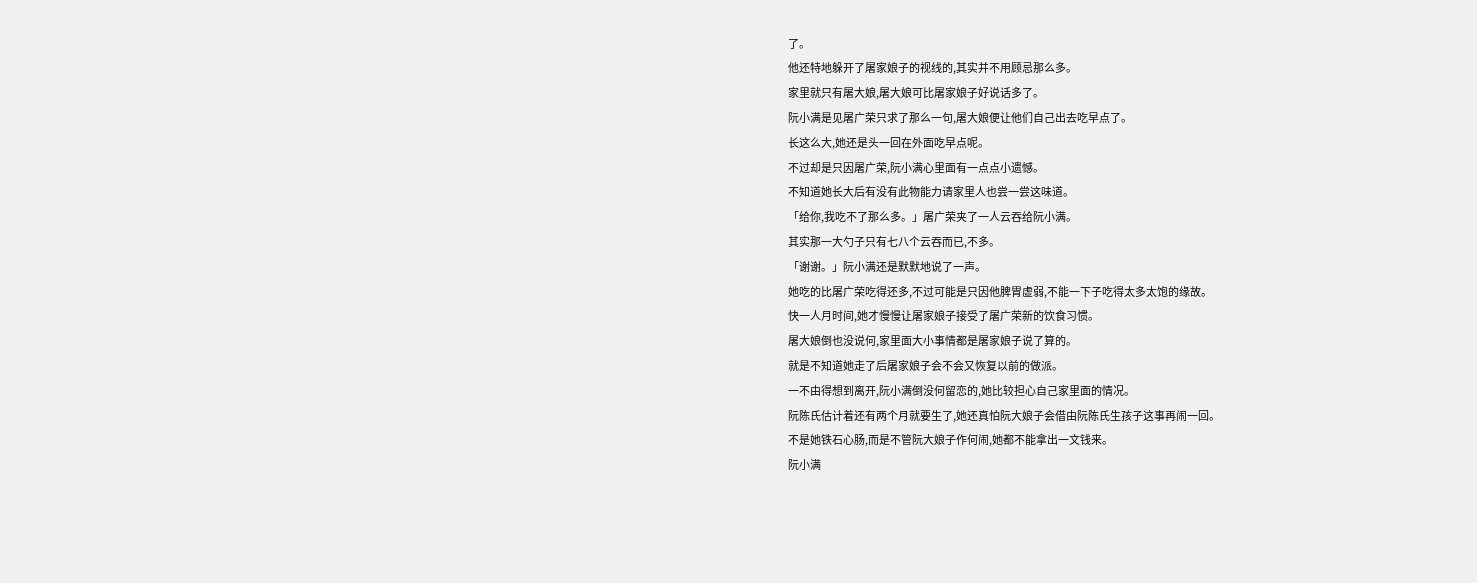了。
他还特地躲开了屠家娘子的视线的,其实并不用顾忌那么多。
家里就只有屠大娘,屠大娘可比屠家娘子好说话多了。
阮小满是见屠广荣只求了那么一句,屠大娘便让他们自己出去吃早点了。
长这么大,她还是头一回在外面吃早点呢。
不过却是只因屠广荣,阮小满心里面有一点点小遗憾。
不知道她长大后有没有此物能力请家里人也尝一尝这味道。
「给你,我吃不了那么多。」屠广荣夹了一人云吞给阮小满。
其实那一大勺子只有七八个云吞而已,不多。
「谢谢。」阮小满还是默默地说了一声。
她吃的比屠广荣吃得还多,不过可能是只因他脾胃虚弱,不能一下子吃得太多太饱的缘故。
快一人月时间,她才慢慢让屠家娘子接受了屠广荣新的饮食习惯。
屠大娘倒也没说何,家里面大小事情都是屠家娘子说了算的。
就是不知道她走了后屠家娘子会不会又恢复以前的做派。
一不由得想到离开,阮小满倒没何留恋的,她比较担心自己家里面的情况。
阮陈氏估计着还有两个月就要生了,她还真怕阮大娘子会借由阮陈氏生孩子这事再闹一回。
不是她铁石心肠,而是不管阮大娘子作何闹,她都不能拿出一文钱来。
阮小满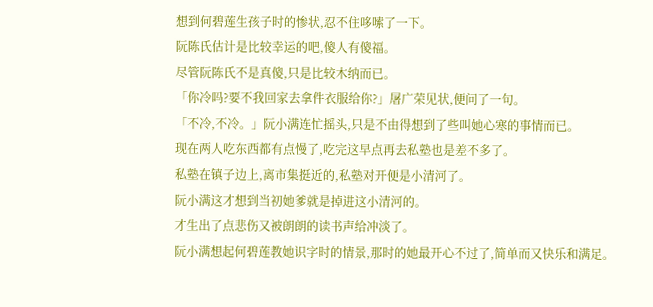想到何碧莲生孩子时的惨状,忍不住哆嗦了一下。
阮陈氏估计是比较幸运的吧,傻人有傻福。
尽管阮陈氏不是真傻,只是比较木纳而已。
「你冷吗?要不我回家去拿件衣服给你?」屠广荣见状,便问了一句。
「不冷,不冷。」阮小满连忙摇头,只是不由得想到了些叫她心寒的事情而已。
现在两人吃东西都有点慢了,吃完这早点再去私塾也是差不多了。
私塾在镇子边上,离市集挺近的,私塾对开便是小清河了。
阮小满这才想到当初她爹就是掉进这小清河的。
才生出了点悲伤又被朗朗的读书声给冲淡了。
阮小满想起何碧莲教她识字时的情景,那时的她最开心不过了,简单而又快乐和满足。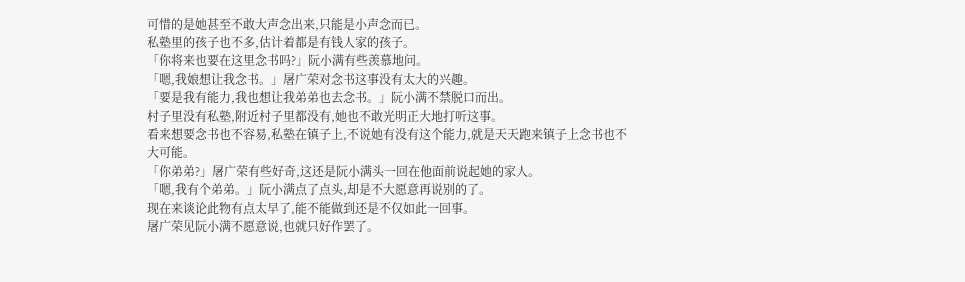可惜的是她甚至不敢大声念出来,只能是小声念而已。
私塾里的孩子也不多,估计着都是有钱人家的孩子。
「你将来也要在这里念书吗?」阮小满有些羡慕地问。
「嗯,我娘想让我念书。」屠广荣对念书这事没有太大的兴趣。
「要是我有能力,我也想让我弟弟也去念书。」阮小满不禁脱口而出。
村子里没有私塾,附近村子里都没有,她也不敢光明正大地打听这事。
看来想要念书也不容易,私塾在镇子上,不说她有没有这个能力,就是天天跑来镇子上念书也不大可能。
「你弟弟?」屠广荣有些好奇,这还是阮小满头一回在他面前说起她的家人。
「嗯,我有个弟弟。」阮小满点了点头,却是不大愿意再说别的了。
现在来谈论此物有点太早了,能不能做到还是不仅如此一回事。
屠广荣见阮小满不愿意说,也就只好作罢了。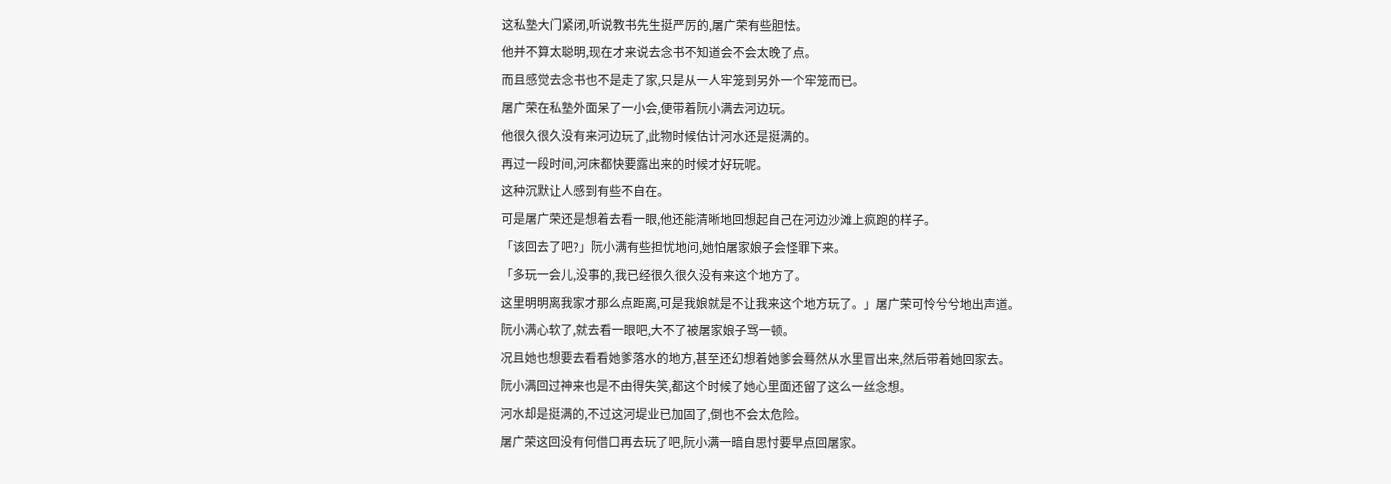这私塾大门紧闭,听说教书先生挺严厉的,屠广荣有些胆怯。
他并不算太聪明,现在才来说去念书不知道会不会太晚了点。
而且感觉去念书也不是走了家,只是从一人牢笼到另外一个牢笼而已。
屠广荣在私塾外面呆了一小会,便带着阮小满去河边玩。
他很久很久没有来河边玩了,此物时候估计河水还是挺满的。
再过一段时间,河床都快要露出来的时候才好玩呢。
这种沉默让人感到有些不自在。
可是屠广荣还是想着去看一眼,他还能清晰地回想起自己在河边沙滩上疯跑的样子。
「该回去了吧?」阮小满有些担忧地问,她怕屠家娘子会怪罪下来。
「多玩一会儿,没事的,我已经很久很久没有来这个地方了。
这里明明离我家才那么点距离,可是我娘就是不让我来这个地方玩了。」屠广荣可怜兮兮地出声道。
阮小满心软了,就去看一眼吧,大不了被屠家娘子骂一顿。
况且她也想要去看看她爹落水的地方,甚至还幻想着她爹会蓦然从水里冒出来,然后带着她回家去。
阮小满回过神来也是不由得失笑,都这个时候了她心里面还留了这么一丝念想。
河水却是挺满的,不过这河堤业已加固了,倒也不会太危险。
屠广荣这回没有何借口再去玩了吧,阮小满一暗自思忖要早点回屠家。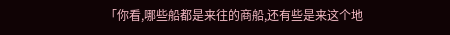「你看,哪些船都是来往的商船,还有些是来这个地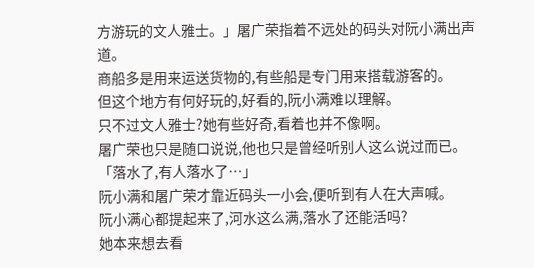方游玩的文人雅士。」屠广荣指着不远处的码头对阮小满出声道。
商船多是用来运送货物的,有些船是专门用来搭载游客的。
但这个地方有何好玩的,好看的,阮小满难以理解。
只不过文人雅士?她有些好奇,看着也并不像啊。
屠广荣也只是随口说说,他也只是曾经听别人这么说过而已。
「落水了,有人落水了…」
阮小满和屠广荣才靠近码头一小会,便听到有人在大声喊。
阮小满心都提起来了,河水这么满,落水了还能活吗?
她本来想去看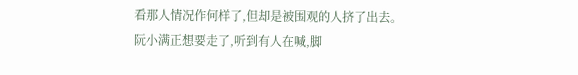看那人情况作何样了,但却是被围观的人挤了出去。
阮小满正想要走了,听到有人在喊,脚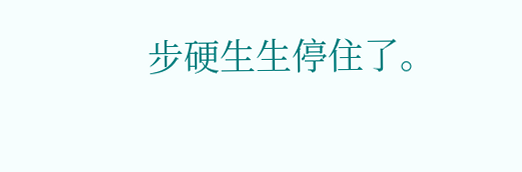步硬生生停住了。